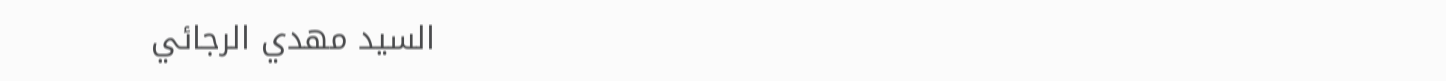السيد مهدي الرجائي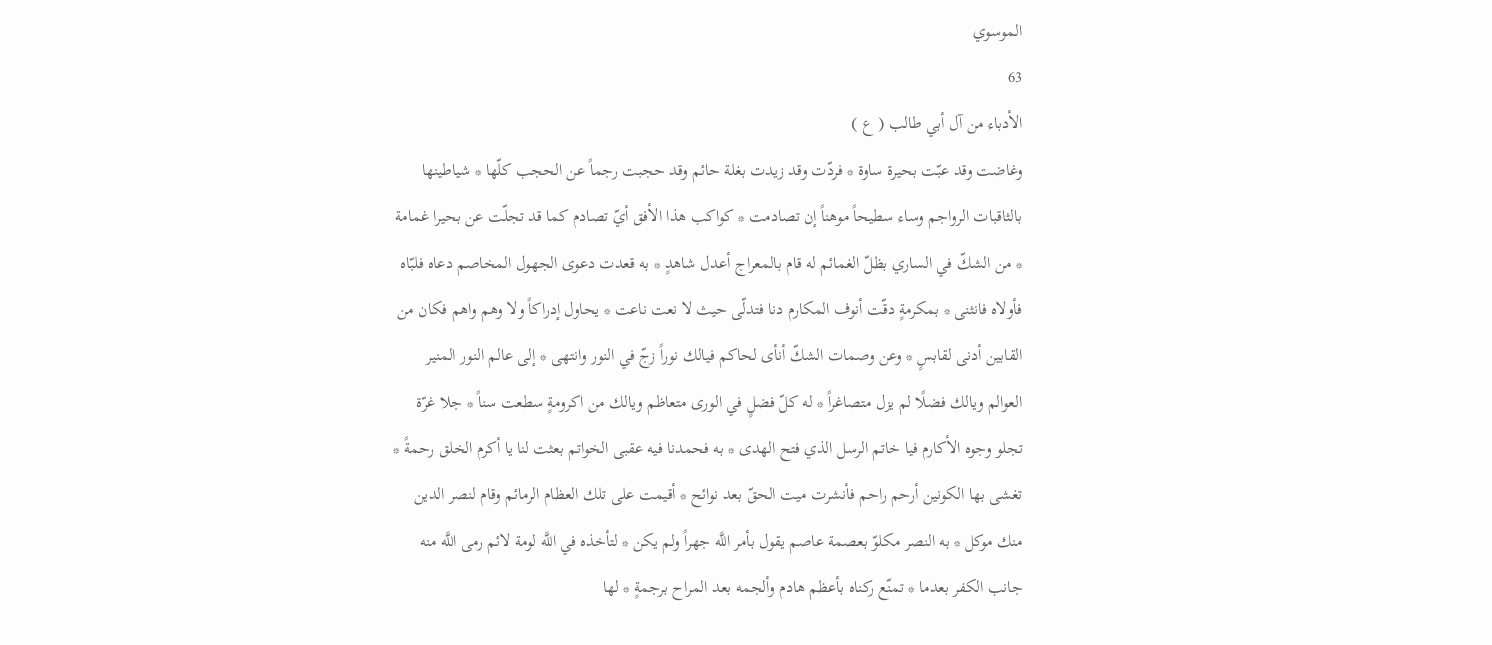الموسوي
63
الأدباء من آل أبي طالب ( ع )
وغاضت وقد عبّت بحيرة ساوة * فردّت وقد زيدت بغلة حائم وقد حجبت رجماً عن الحجب كلّها * شياطينها بالثاقبات الرواجم وساء سطيحاً موهناً إن تصادمت * كواكب هذا الأفق أيّ تصادم كما قد تجلّت عن بحيرا غمامة * من الشكّ في الساري بظلّ الغمائم له قام بالمعراج أعدل شاهدٍ * به قعدت دعوى الجهول المخاصم دعاه فلبّاه فأولاه فانثنى * بمكرمةٍ دقّت أنوف المكارم دنا فتدلّى حيث لا نعت ناعت * يحاول إدراكاً ولا وهم واهم فكان من القابين أدنى لقابسٍ * وعن وصمات الشكّ أنأى لحاكم فيالك نوراً زجّ في النور وانتهى * إلى عالم النور المنير العوالم ويالك فضلًا لم يزل متصاغراً * له كلّ فضلٍ في الورى متعاظم ويالك من اكرومةٍ سطعت سناً * جلا غرّة تجلو وجوه الأكارم فيا خاتم الرسل الذي فتح الهدى * به فحمدنا فيه عقبى الخواتم بعثت لنا يا أكرم الخلق رحمةً * تغشى بها الكونين أرحم راحم فأنشرت ميت الحقّ بعد نوائح * أقيمت على تلك العظام الرمائم وقام لنصر الدين منك موكل * به النصر مكلوّ بعصمة عاصم يقول بأمر اللَّه جهراً ولم يكن * لتأخذه في اللَّه لومة لائم رمى اللَّه منه جانب الكفر بعدما * تمنّع ركناه بأعظم هادم وألجمه بعد المراح برجمةٍ * لها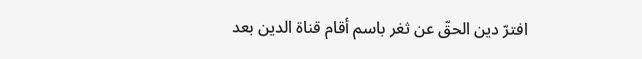افترّ دين الحقّ عن ثغر باسم أقام قناة الدين بعد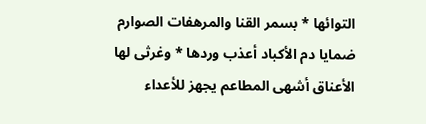التوائها * بسمر القنا والمرهفات الصوارم ضمايا دم الأكباد أعذب وردها * وغرثى لها الأعناق أشهى المطاعم يجهز للأعداء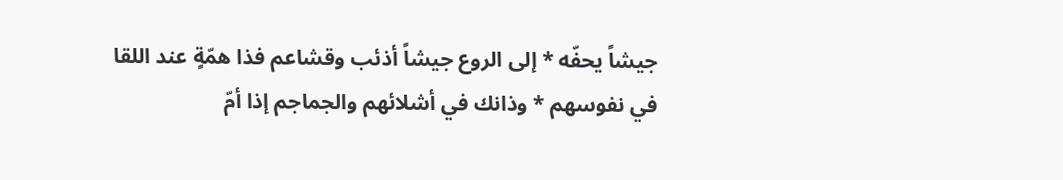جيشاً يحفّه * إلى الروع جيشاً أذئب وقشاعم فذا همّةٍ عند اللقا في نفوسهم * وذانك في أشلائهم والجماجم إذا أمّ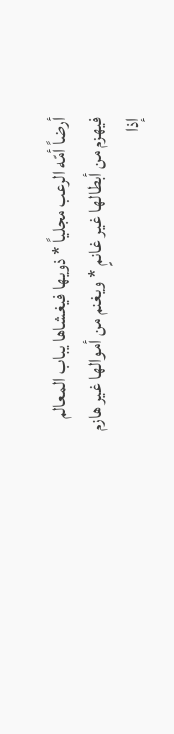أرضاً أمّه الرعب مجلياً * ذويها فيغشاها يباب المعالم فيهزم من أبطالها غير غانمٍ * ويغنم من أموالها غير هازم إذا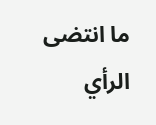ما انتضى الرأي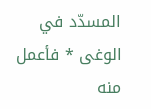المسدّد في الوغى * فأعمل منه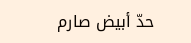حدّ أبيض صارم